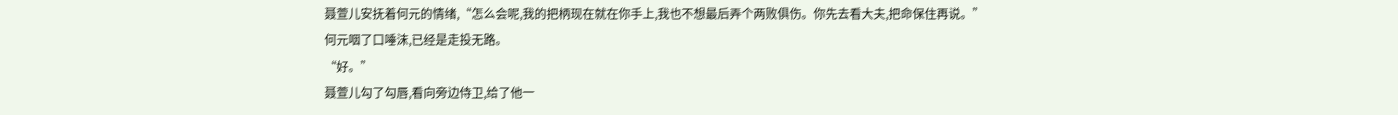聂萱儿安抚着何元的情绪,“怎么会呢,我的把柄现在就在你手上,我也不想最后弄个两败俱伤。你先去看大夫,把命保住再说。”
何元咽了口唾沫,已经是走投无路。
“好。”
聂萱儿勾了勾唇,看向旁边侍卫,给了他一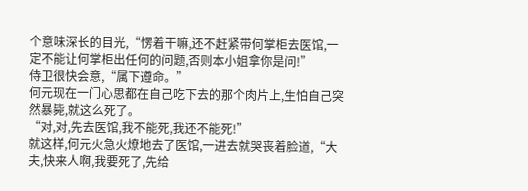个意味深长的目光,“愣着干嘛,还不赶紧带何掌柜去医馆,一定不能让何掌柜出任何的问题,否则本小姐拿你是问!”
侍卫很快会意,“属下遵命。”
何元现在一门心思都在自己吃下去的那个肉片上,生怕自己突然暴毙,就这么死了。
“对,对,先去医馆,我不能死,我还不能死!”
就这样,何元火急火燎地去了医馆,一进去就哭丧着脸道,“大夫,快来人啊,我要死了,先给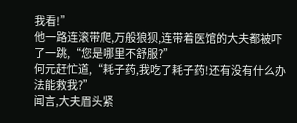我看!”
他一路连滚带爬,万般狼狈,连带着医馆的大夫都被吓了一跳,“您是哪里不舒服?”
何元赶忙道,“耗子药,我吃了耗子药!还有没有什么办法能救我?”
闻言,大夫眉头紧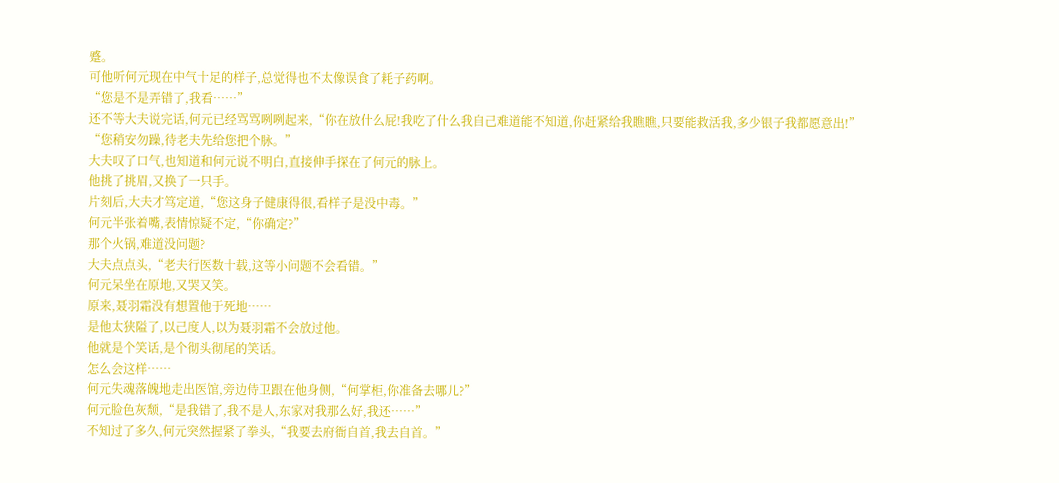蹙。
可他听何元现在中气十足的样子,总觉得也不太像误食了耗子药啊。
“您是不是弄错了,我看……”
还不等大夫说完话,何元已经骂骂咧咧起来,“你在放什么屁!我吃了什么我自己难道能不知道,你赶紧给我瞧瞧,只要能救活我,多少银子我都愿意出!”
“您稍安勿躁,待老夫先给您把个脉。”
大夫叹了口气,也知道和何元说不明白,直接伸手探在了何元的脉上。
他挑了挑眉,又换了一只手。
片刻后,大夫才笃定道,“您这身子健康得很,看样子是没中毒。”
何元半张着嘴,表情惊疑不定,“你确定?”
那个火锅,难道没问题?
大夫点点头,“老夫行医数十载,这等小问题不会看错。”
何元呆坐在原地,又哭又笑。
原来,聂羽霜没有想置他于死地……
是他太狭隘了,以己度人,以为聂羽霜不会放过他。
他就是个笑话,是个彻头彻尾的笑话。
怎么会这样……
何元失魂落魄地走出医馆,旁边侍卫跟在他身侧,“何掌柜,你准备去哪儿?”
何元脸色灰颓,“是我错了,我不是人,东家对我那么好,我还……”
不知过了多久,何元突然握紧了拳头,“我要去府衙自首,我去自首。”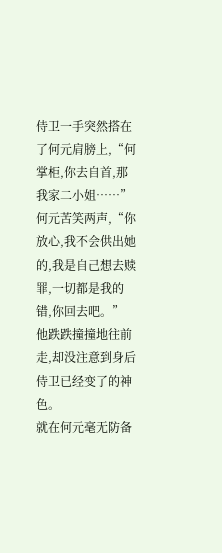侍卫一手突然搭在了何元肩膀上,“何掌柜,你去自首,那我家二小姐……”
何元苦笑两声,“你放心,我不会供出她的,我是自己想去赎罪,一切都是我的错,你回去吧。”
他跌跌撞撞地往前走,却没注意到身后侍卫已经变了的神色。
就在何元毫无防备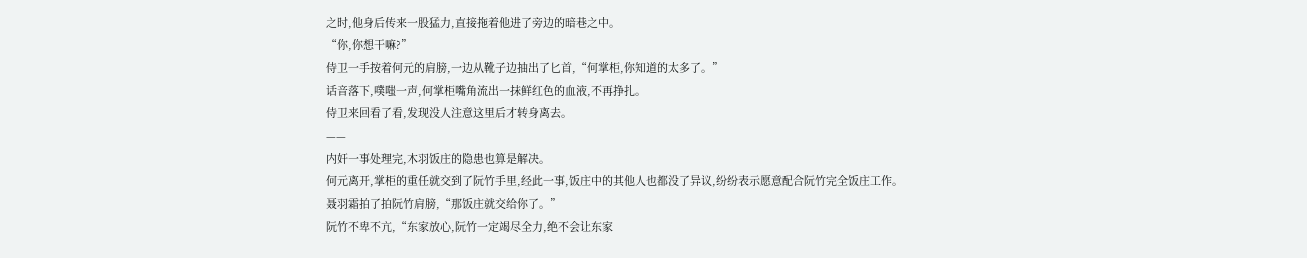之时,他身后传来一股猛力,直接拖着他进了旁边的暗巷之中。
“你,你想干嘛?”
侍卫一手按着何元的肩膀,一边从靴子边抽出了匕首,“何掌柜,你知道的太多了。”
话音落下,噗嗤一声,何掌柜嘴角流出一抹鲜红色的血液,不再挣扎。
侍卫来回看了看,发现没人注意这里后才转身离去。
——
内奸一事处理完,木羽饭庄的隐患也算是解决。
何元离开,掌柜的重任就交到了阮竹手里,经此一事,饭庄中的其他人也都没了异议,纷纷表示愿意配合阮竹完全饭庄工作。
聂羽霜拍了拍阮竹肩膀,“那饭庄就交给你了。”
阮竹不卑不亢,“东家放心,阮竹一定竭尽全力,绝不会让东家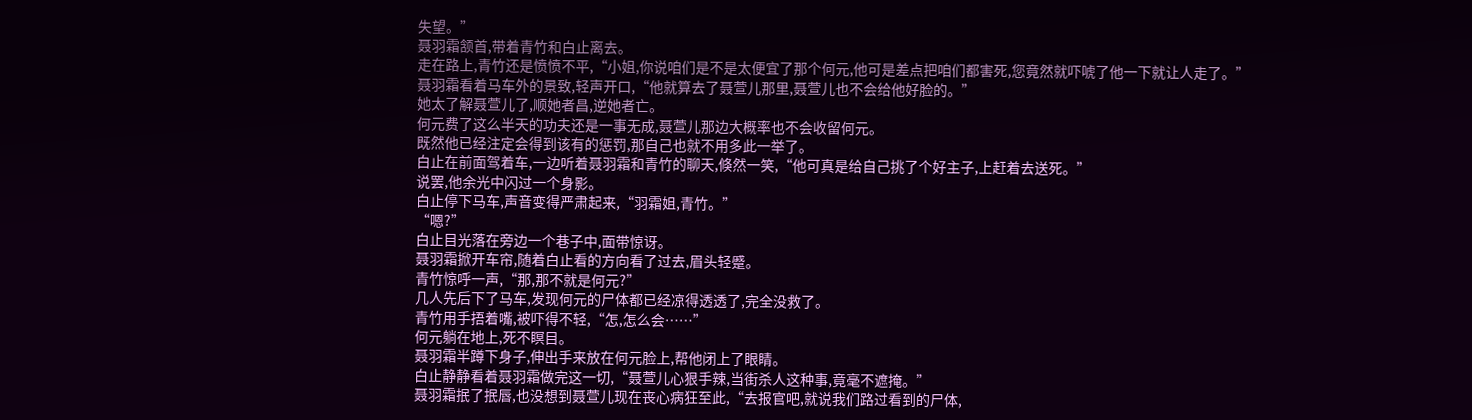失望。”
聂羽霜颔首,带着青竹和白止离去。
走在路上,青竹还是愤愤不平,“小姐,你说咱们是不是太便宜了那个何元,他可是差点把咱们都害死,您竟然就吓唬了他一下就让人走了。”
聂羽霜看着马车外的景致,轻声开口,“他就算去了聂萱儿那里,聂萱儿也不会给他好脸的。”
她太了解聂萱儿了,顺她者昌,逆她者亡。
何元费了这么半天的功夫还是一事无成,聂萱儿那边大概率也不会收留何元。
既然他已经注定会得到该有的惩罚,那自己也就不用多此一举了。
白止在前面驾着车,一边听着聂羽霜和青竹的聊天,倏然一笑,“他可真是给自己挑了个好主子,上赶着去送死。”
说罢,他余光中闪过一个身影。
白止停下马车,声音变得严肃起来,“羽霜姐,青竹。”
“嗯?”
白止目光落在旁边一个巷子中,面带惊讶。
聂羽霜掀开车帘,随着白止看的方向看了过去,眉头轻蹙。
青竹惊呼一声,“那,那不就是何元?”
几人先后下了马车,发现何元的尸体都已经凉得透透了,完全没救了。
青竹用手捂着嘴,被吓得不轻,“怎,怎么会……”
何元躺在地上,死不瞑目。
聂羽霜半蹲下身子,伸出手来放在何元脸上,帮他闭上了眼睛。
白止静静看着聂羽霜做完这一切,“聂萱儿心狠手辣,当街杀人这种事,竟毫不遮掩。”
聂羽霜抿了抿唇,也没想到聂萱儿现在丧心病狂至此,“去报官吧,就说我们路过看到的尸体,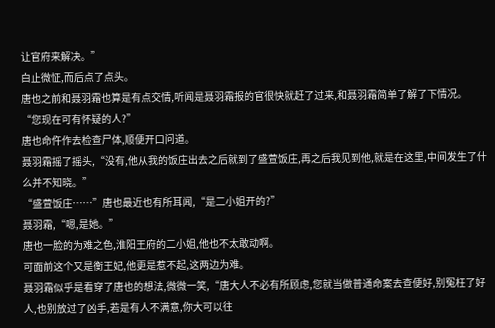让官府来解决。”
白止微怔,而后点了点头。
唐也之前和聂羽霜也算是有点交情,听闻是聂羽霜报的官很快就赶了过来,和聂羽霜简单了解了下情况。
“您现在可有怀疑的人?”
唐也命仵作去检查尸体,顺便开口问道。
聂羽霜摇了摇头,“没有,他从我的饭庄出去之后就到了盛萱饭庄,再之后我见到他,就是在这里,中间发生了什么并不知晓。”
“盛萱饭庄……”唐也最近也有所耳闻,“是二小姐开的?”
聂羽霜,“嗯,是她。”
唐也一脸的为难之色,淮阳王府的二小姐,他也不太敢动啊。
可面前这个又是衡王妃,他更是惹不起,这两边为难。
聂羽霜似乎是看穿了唐也的想法,微微一笑,“唐大人不必有所顾虑,您就当做普通命案去查便好,别冤枉了好人,也别放过了凶手,若是有人不满意,你大可以往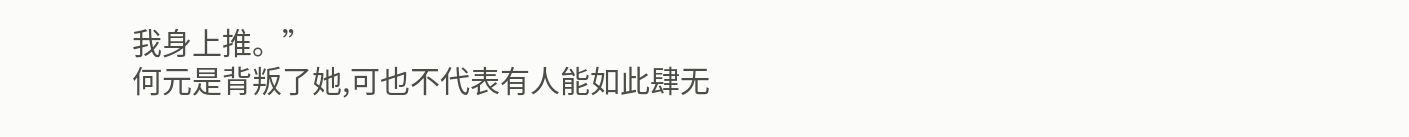我身上推。”
何元是背叛了她,可也不代表有人能如此肆无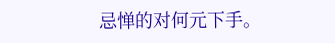忌惮的对何元下手。